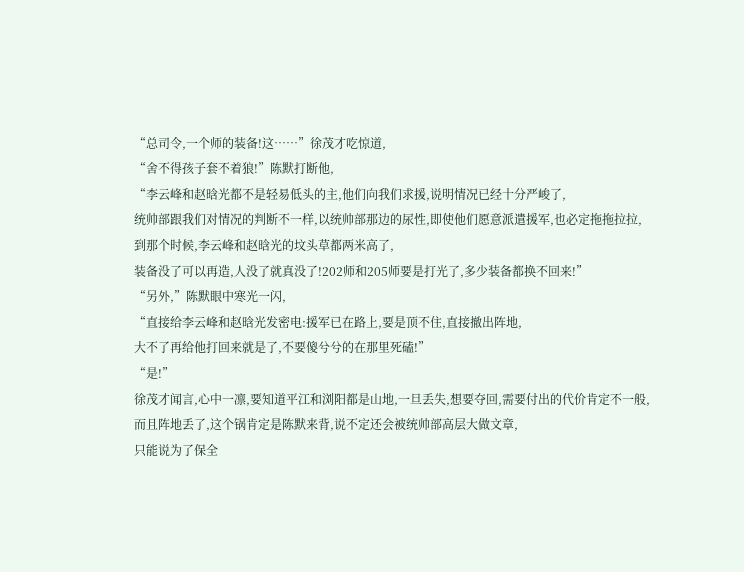“总司令,一个师的装备!这……”徐茂才吃惊道,
“舍不得孩子套不着狼!”陈默打断他,
“李云峰和赵晗光都不是轻易低头的主,他们向我们求援,说明情况已经十分严峻了,
统帅部跟我们对情况的判断不一样,以统帅部那边的尿性,即使他们愿意派遣援军,也必定拖拖拉拉,
到那个时候,李云峰和赵晗光的坟头草都两米高了,
装备没了可以再造,人没了就真没了!202师和205师要是打光了,多少装备都换不回来!”
“另外,”陈默眼中寒光一闪,
“直接给李云峰和赵晗光发密电:援军已在路上,要是顶不住,直接撤出阵地,
大不了再给他打回来就是了,不要傻兮兮的在那里死磕!”
“是!”
徐茂才闻言,心中一凛,要知道平江和浏阳都是山地,一旦丢失,想要夺回,需要付出的代价肯定不一般,
而且阵地丢了,这个锅肯定是陈默来背,说不定还会被统帅部高层大做文章,
只能说为了保全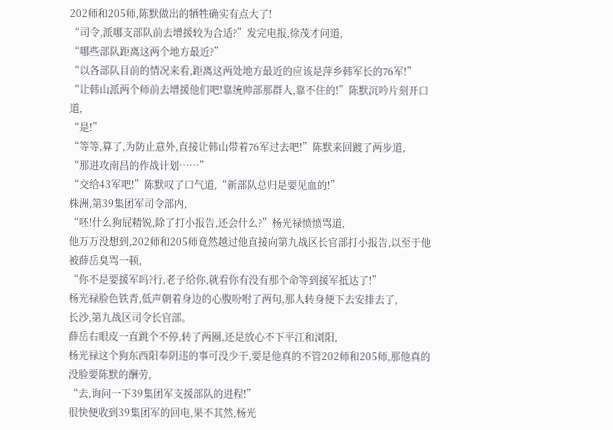202师和205师,陈默做出的牺牲确实有点大了!
“司令,派哪支部队前去增援较为合适?”发完电报,徐茂才问道,
“哪些部队距离这两个地方最近?”
“以各部队目前的情况来看,距离这两处地方最近的应该是萍乡韩军长的76军!”
“让韩山派两个师前去增援他们吧!靠统帅部那群人,靠不住的!”陈默沉吟片刻开口道,
“是!”
“等等,算了,为防止意外,直接让韩山带着76军过去吧!”陈默来回踱了两步道,
“那进攻南昌的作战计划……”
“交给43军吧!”陈默叹了口气道,“新部队总归是要见血的!”
株洲,第39集团军司令部内,
“呸!什么狗屁精锐,除了打小报告,还会什么?”杨光禄愤愤骂道,
他万万没想到,202师和205师竟然越过他直接向第九战区长官部打小报告,以至于他被薛岳臭骂一顿,
“你不是要援军吗?行,老子给你,就看你有没有那个命等到援军抵达了!”
杨光禄脸色铁青,低声朝着身边的心腹吩咐了两句,那人转身便下去安排去了,
长沙,第九战区司令长官部。
薛岳右眼皮一直跳个不停,转了两圈,还是放心不下平江和浏阳,
杨光禄这个狗东西阳奉阴违的事可没少干,要是他真的不管202师和205师,那他真的没脸要陈默的酬劳,
“去,询问一下39集团军支援部队的进程!”
很快便收到39集团军的回电,果不其然,杨光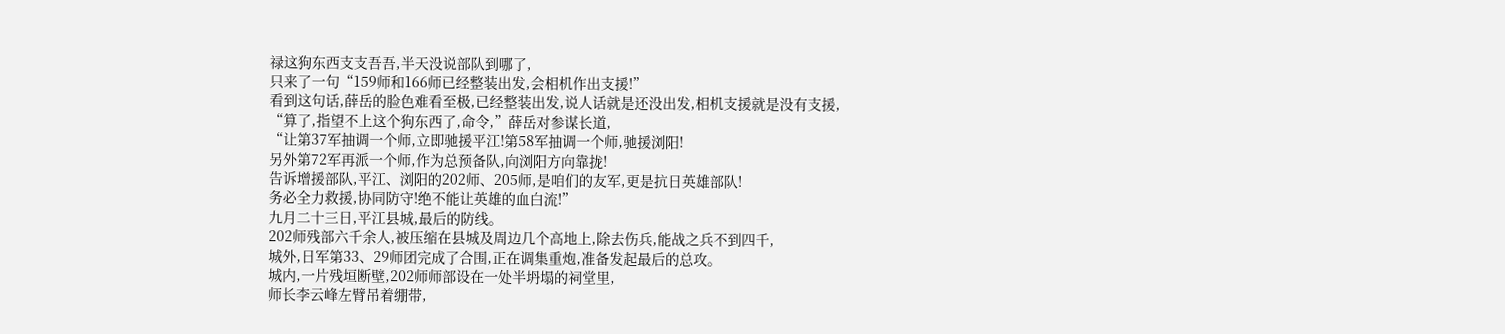禄这狗东西支支吾吾,半天没说部队到哪了,
只来了一句“159师和166师已经整装出发,会相机作出支援!”
看到这句话,薛岳的脸色难看至极,已经整装出发,说人话就是还没出发,相机支援就是没有支援,
“算了,指望不上这个狗东西了,命令,”薛岳对参谋长道,
“让第37军抽调一个师,立即驰援平江!第58军抽调一个师,驰援浏阳!
另外第72军再派一个师,作为总预备队,向浏阳方向靠拢!
告诉增援部队,平江、浏阳的202师、205师,是咱们的友军,更是抗日英雄部队!
务必全力救援,协同防守!绝不能让英雄的血白流!”
九月二十三日,平江县城,最后的防线。
202师残部六千余人,被压缩在县城及周边几个高地上,除去伤兵,能战之兵不到四千,
城外,日军第33、29师团完成了合围,正在调集重炮,准备发起最后的总攻。
城内,一片残垣断壁,202师师部设在一处半坍塌的祠堂里,
师长李云峰左臂吊着绷带,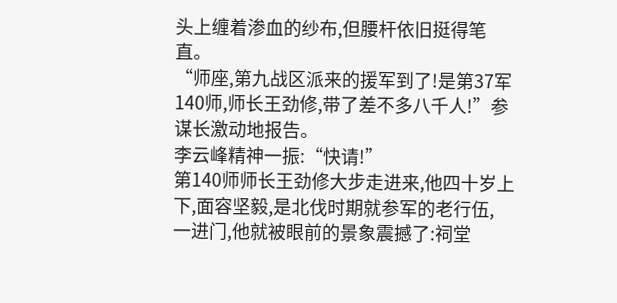头上缠着渗血的纱布,但腰杆依旧挺得笔直。
“师座,第九战区派来的援军到了!是第37军140师,师长王劲修,带了差不多八千人!”参谋长激动地报告。
李云峰精神一振:“快请!”
第140师师长王劲修大步走进来,他四十岁上下,面容坚毅,是北伐时期就参军的老行伍,
一进门,他就被眼前的景象震撼了:祠堂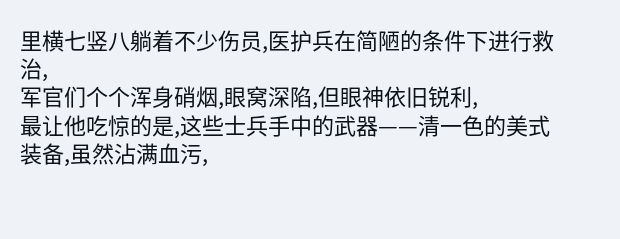里横七竖八躺着不少伤员,医护兵在简陋的条件下进行救治,
军官们个个浑身硝烟,眼窝深陷,但眼神依旧锐利,
最让他吃惊的是,这些士兵手中的武器——清一色的美式装备,虽然沾满血污,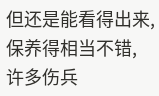但还是能看得出来,保养得相当不错,
许多伤兵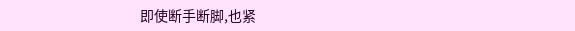即使断手断脚,也紧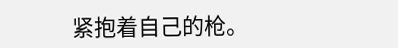紧抱着自己的枪。